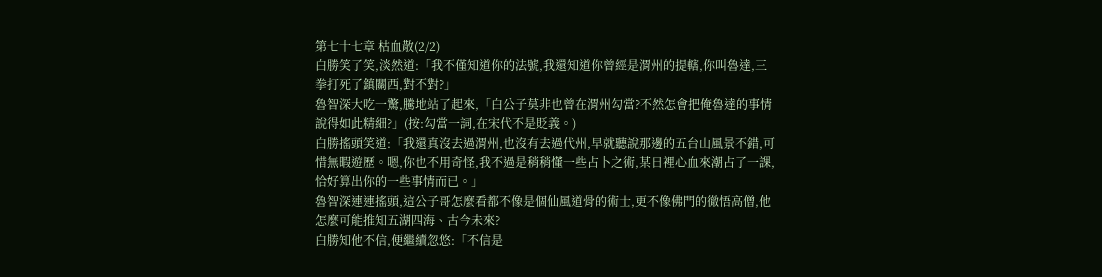第七十七章 枯血散(2/2)
白勝笑了笑,淡然道:「我不僅知道你的法號,我還知道你曾經是渭州的提轄,你叫魯達,三拳打死了鎮關西,對不對?」
魯智深大吃一驚,騰地站了起來,「白公子莫非也曾在渭州勾當?不然怎會把俺魯達的事情說得如此精細?」(按:勾當一詞,在宋代不是貶義。)
白勝搖頭笑道:「我還真沒去過渭州,也沒有去過代州,早就聽說那邊的五台山風景不錯,可惜無暇遊歷。嗯,你也不用奇怪,我不過是稍稍懂一些占卜之術,某日裡心血來潮占了一課,恰好算出你的一些事情而已。」
魯智深連連搖頭,這公子哥怎麼看都不像是個仙風道骨的術士,更不像佛門的徹悟高僧,他怎麼可能推知五湖四海、古今未來?
白勝知他不信,便繼續忽悠:「不信是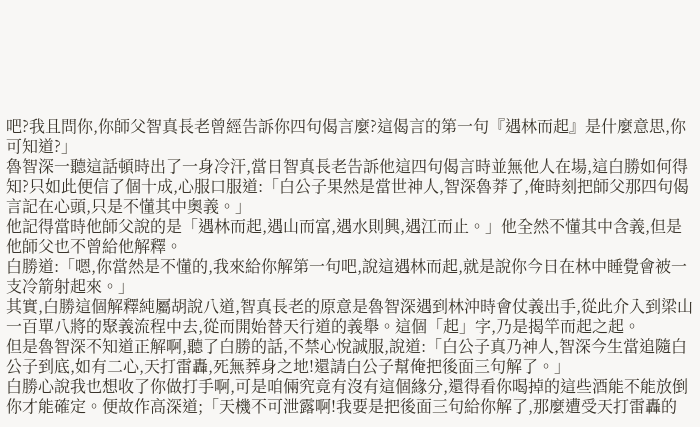吧?我且問你,你師父智真長老曾經告訴你四句偈言麼?這偈言的第一句『遇林而起』是什麼意思,你可知道?」
魯智深一聽這話頓時出了一身冷汗,當日智真長老告訴他這四句偈言時並無他人在場,這白勝如何得知?只如此便信了個十成,心服口服道:「白公子果然是當世神人,智深魯莽了,俺時刻把師父那四句偈言記在心頭,只是不懂其中奧義。」
他記得當時他師父說的是「遇林而起,遇山而富,遇水則興,遇江而止。」他全然不懂其中含義,但是他師父也不曾給他解釋。
白勝道:「嗯,你當然是不懂的,我來給你解第一句吧,說這遇林而起,就是說你今日在林中睡覺會被一支冷箭射起來。」
其實,白勝這個解釋純屬胡說八道,智真長老的原意是魯智深遇到林沖時會仗義出手,從此介入到梁山一百單八將的聚義流程中去,從而開始替天行道的義舉。這個「起」字,乃是揭竿而起之起。
但是魯智深不知道正解啊,聽了白勝的話,不禁心悅誠服,說道:「白公子真乃神人,智深今生當追隨白公子到底,如有二心,天打雷轟,死無葬身之地!還請白公子幫俺把後面三句解了。」
白勝心說我也想收了你做打手啊,可是咱倆究竟有沒有這個緣分,還得看你喝掉的這些酒能不能放倒你才能確定。便故作高深道;「天機不可泄露啊!我要是把後面三句給你解了,那麼遭受天打雷轟的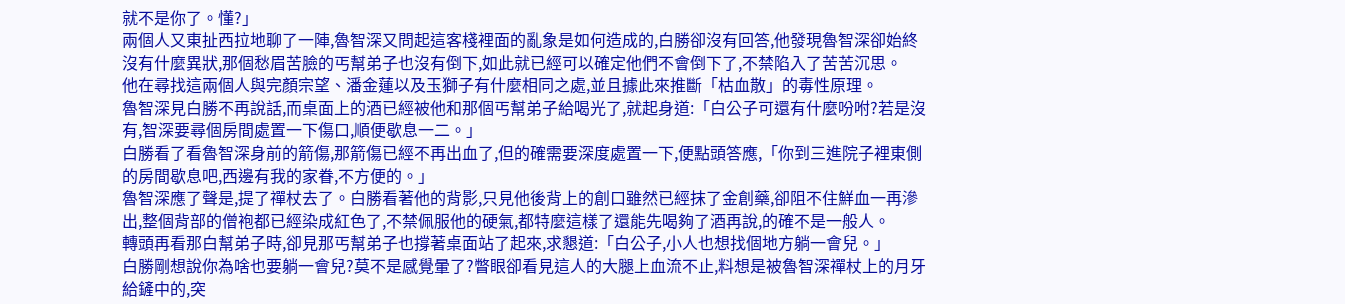就不是你了。懂?」
兩個人又東扯西拉地聊了一陣,魯智深又問起這客棧裡面的亂象是如何造成的,白勝卻沒有回答,他發現魯智深卻始終沒有什麼異狀,那個愁眉苦臉的丐幫弟子也沒有倒下,如此就已經可以確定他們不會倒下了,不禁陷入了苦苦沉思。
他在尋找這兩個人與完顏宗望、潘金蓮以及玉獅子有什麼相同之處,並且據此來推斷「枯血散」的毒性原理。
魯智深見白勝不再說話,而桌面上的酒已經被他和那個丐幫弟子給喝光了,就起身道:「白公子可還有什麼吩咐?若是沒有,智深要尋個房間處置一下傷口,順便歇息一二。」
白勝看了看魯智深身前的箭傷,那箭傷已經不再出血了,但的確需要深度處置一下,便點頭答應,「你到三進院子裡東側的房間歇息吧,西邊有我的家眷,不方便的。」
魯智深應了聲是,提了禪杖去了。白勝看著他的背影,只見他後背上的創口雖然已經抹了金創藥,卻阻不住鮮血一再滲出,整個背部的僧袍都已經染成紅色了,不禁佩服他的硬氣,都特麼這樣了還能先喝夠了酒再說,的確不是一般人。
轉頭再看那白幫弟子時,卻見那丐幫弟子也撐著桌面站了起來,求懇道:「白公子,小人也想找個地方躺一會兒。」
白勝剛想說你為啥也要躺一會兒?莫不是感覺暈了?瞥眼卻看見這人的大腿上血流不止,料想是被魯智深禪杖上的月牙給鏟中的,突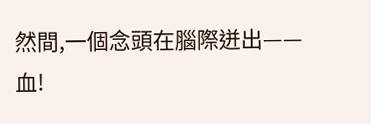然間,一個念頭在腦際迸出——
血!